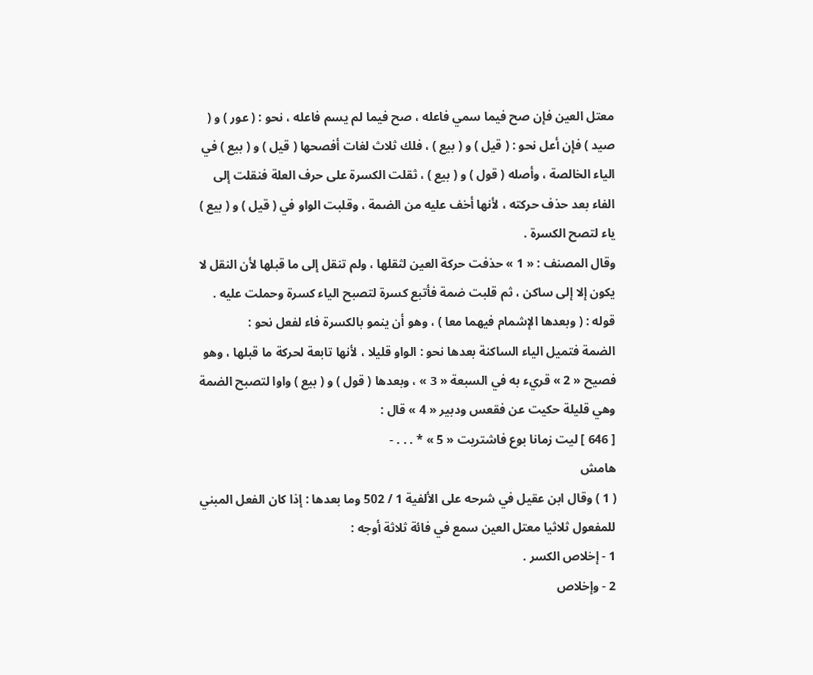معتل العين فإن صح فيما سمي فاعله ، صح فيما لم يسم فاعله ، نحو : ( عور ) و ( صيد ) فإن أعل نحو : ( قيل ) و ( بيع ) ، فلك ثلاث لغات أفصحها ( قيل ) و ( بيع ) في الياء الخالصة ، وأصله ( قول ) و ( بيع ) ، ثقلت الكسرة على حرف العلة فنقلت إلى الفاء بعد حذف حركته ، لأنها أخف عليه من الضمة ، وقلبت الواو في ( قيل ) و ( بيع ) ياء لتصح الكسرة .
وقال المصنف : « 1 » حذفت حركة العين لثقلها ، ولم تنقل إلى ما قبلها لأن النقل لا يكون إلا إلى ساكن ، ثم قلبت ضمة فأتبع كسرة لتصبح الياء كسرة وحملت عليه .
قوله : ( وبعدها الإشمام فيهما معا ) ، وهو أن ينمو بالكسرة فاء لفعل نحو :
الضمة فتميل الياء الساكنة بعدها نحو : الواو قليلا ، لأنها تابعة لحركة ما قبلها ، وهو فصيح « 2 » قريء به في السبعة « 3 » ، وبعدها ( قول ) و ( بيع ) واوا لتصبح الضمة وهي قليلة حكيت عن فقعس ودبير « 4 » قال :
[ 646 ] ليت زمانا بوع فاشتريت « 5 » * . . . -
هامش
( 1 ) وقال ابن عقيل في شرحه على الألفية 1 / 502 وما بعدها : إذا كان الفعل المبني للمفعول ثلاثيا معتل العين سمع في فائة ثلاثة أوجه :
1 - إخلاص الكسر .
2 - وإخلاص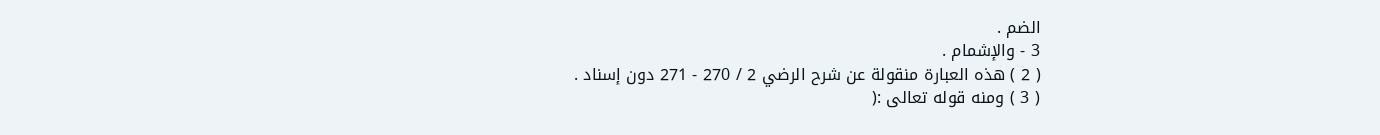الضم .
3 - والإشمام .
( 2 ) هذه العبارة منقولة عن شرح الرضي 2 / 270 - 271 دون إسناد .
( 3 ) ومنه قوله تعالى :(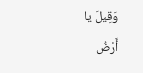وَقِيلَ يا أَرْضُ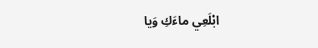ابْلَعِي ماءَكِ وَيا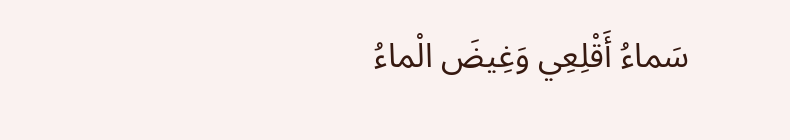سَماءُ أَقْلِعِي وَغِيضَ الْماءُ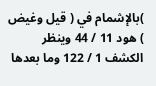)بالإشمام في ( قيل وغيض ) هود 11 / 44 وينظر الكشف 1 / 122 وما بعدها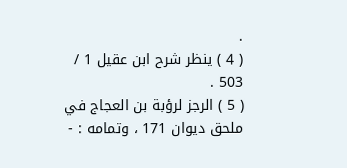.
( 4 ) ينظر شرح ابن عقيل 1 / 503 .
( 5 ) الرجز لرؤبة بن العجاج في ملحق ديوان 171 ، وتمامه : -